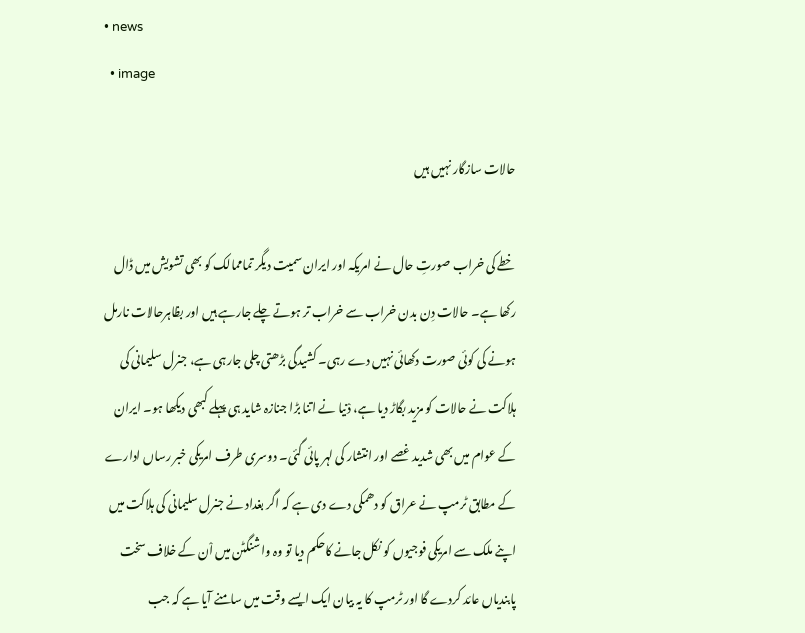• news
  • image

حالات سازگار نہیں ہیں

خطے کی خراب صورتِ حال نے امریکہ اور ایران سمیت دیگر تماممالک کو بھی تشویش میں ڈال رکھا ہے۔ حالات دِن بدن خراب سے خراب تر ہوتے چلے جارہے ہیں اور بظاہرحالات نارمل ہونے کی کوئی صورت دکھائی نہیں دے رہی۔ کشیدگی بڑھتی چلی جارہی ہے، جنرل سلیمانی کی ہلاکت نے حالات کو مزید بگاڑ دیا ہے، دْنیا نے اتنا بڑا جنازہ شاید ہی پہلے کبھی دیکھا ہو۔ ایران کے عوام میں بھی شدید غصے اور انتشار کی لہر پائی گئی۔ دوسری طرف امریکی خبر رساں ادارے کے مطابق ٹرمپ نے عراق کو دھمکی دے دی ہے کہ اگر بغداد نے جنرل سلیمانی کی ہلاکت میں اپنے ملک سے امریکی فوجیوں کو نکل جانے کاحکم دیا تو وہ واشنگٹن میں اْن کے خلاف سخت پابندیاں عائد کردے گا اور ٹرمپ کا یہ بیان ایک ایسے وقت میں سامنے آیا ہے کہ جب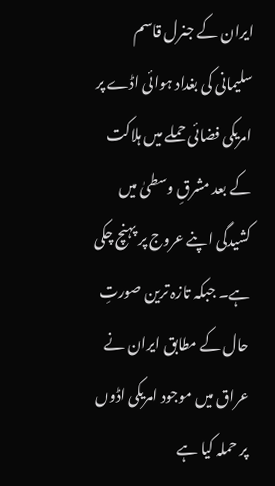ایران کے جنرل قاسم سلیمانی کی بغداد ہوائی اڈے پر امریکی فضائی حملے میں ہلاکت کے بعد مشرقِ وسطیٰ میں کشیدگی اپنے عروج پر پہنچ چکی ہے۔ جبکہ تازہ ترین صورتِ حال کے مطابق ایران نے عراق میں موجود امریکی اڈوں پر حملہ کیا ہے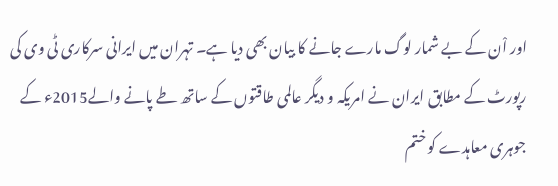اور اْن کے بے شمار لوگ مارے جانے کا بیان بھی دیا ہے۔ تہران میں ایرانی سرکاری ٹی وی کی رپورٹ کے مطابق ایران نے امریکہ و دیگر عالمی طاقتوں کے ساتھ طے پانے والے2015ء کے جوہری معاہدے کو ختم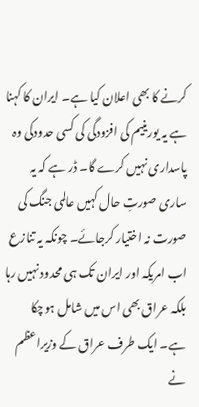کرنے کا بھی اعلان کیا ہے۔ ایران کا کہنا ہے یہ یورینیم کی افزودگی کی کسی حدودکی وہ پاسداری نہیں کرے گا۔ ڈر ہے کہ یہ ساری صورتِ حال کہیں عالمی جنگ کی صورت نہ اختیار کرجائے۔ چونکہ یہ تنازع اب امریکہ اور ایران تک ہی محدود نہیں رہا بلکہ عراق بھی اس میں شامل ہوچکا ہے۔ ایک طرف عراق کے وزیراعظم نے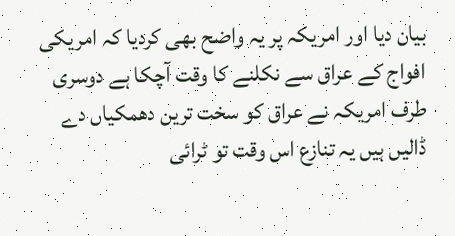بیان دیا اور امریکہ پر یہ واضح بھی کردیا کہ امریکی افواج کے عراق سے نکلنے کا وقت آچکا ہے دوسری طرف امریکہ نے عراق کو سخت ترین دھمکیاں دے ڈالیں ہیں یہ تنازع اس وقت تو ٹرائی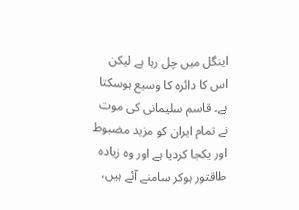اینگل میں چل رہا ہے لیکن اس کا دائرہ کا وسیع ہوسکتا ہے۔ قاسم سلیمانی کی موت نے تمام ایران کو مزید مضبوط اور یکجا کردیا ہے اور وہ زیادہ طاقتور ہوکر سامنے آئے ہیں،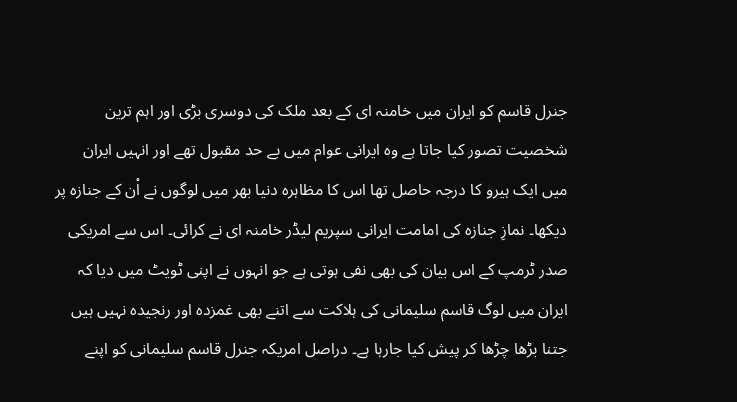جنرل قاسم کو ایران میں خامنہ ای کے بعد ملک کی دوسری بڑی اور اہم ترین شخصیت تصور کیا جاتا ہے وہ ایرانی عوام میں بے حد مقبول تھے اور انہیں ایران میں ایک ہیرو کا درجہ حاصل تھا اس کا مظاہرہ دنیا بھر میں لوگوں نے اْن کے جنازہ پر دیکھا۔ نمازِ جنازہ کی امامت ایرانی سپریم لیڈر خامنہ ای نے کرائی۔ اس سے امریکی صدر ٹرمپ کے اس بیان کی بھی نفی ہوتی ہے جو انہوں نے اپنی ٹویٹ میں دیا کہ ایران میں لوگ قاسم سلیمانی کی ہلاکت سے اتنے بھی غمزدہ اور رنجیدہ نہیں ہیں جتنا بڑھا چڑھا کر پیش کیا جارہا ہے۔ دراصل امریکہ جنرل قاسم سلیمانی کو اپنے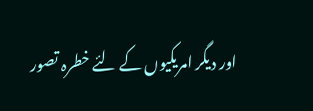اور دیگر امریکیوں کے لئے خطرہ تصور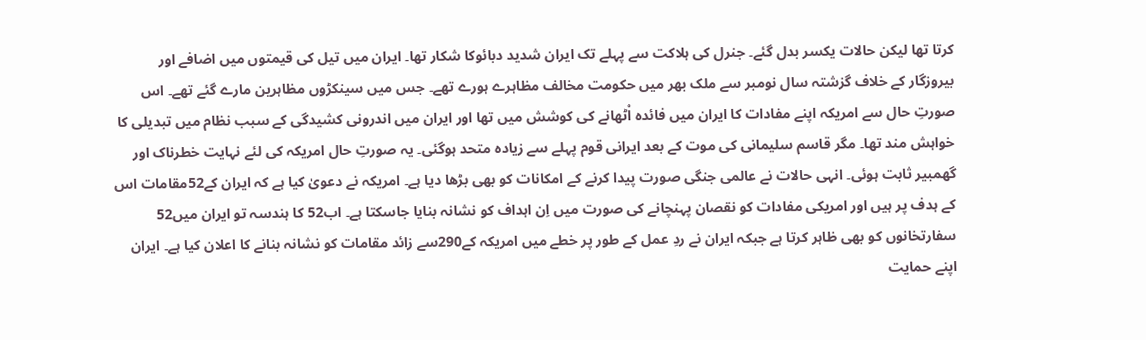کرتا تھا لیکن حالات یکسر بدل گئے۔ جنرل کی ہلاکت سے پہلے تک ایران شدید دبائوکا شکار تھا۔ ایران میں تیل کی قیمتوں میں اضافے اور بیروزگار کے خلاف گزشتہ سال نومبر سے ملک بھر میں حکومت مخالف مظاہرے ہورے تھے۔ جس میں سینکڑوں مظاہرین مارے گئے تھے۔ اس صورتِ حال سے امریکہ اپنے مفادات کا ایران میں فائدہ اْٹھانے کی کوشش میں تھا اور ایران میں اندرونی کشیدگی کے سبب نظام میں تبدیلی کا خواہش مند تھا۔ مگر قاسم سلیمانی کی موت کے بعد ایرانی قوم پہلے سے زیادہ متحد ہوگئی۔ یہ صورتِ حال امریکہ کی لئے نہایت خطرناک اور گھمبیر ثابت ہوئی۔ انہی حالات نے عالمی جنگی صورت پیدا کرنے کے امکانات کو بھی بڑھا دیا ہے۔ امریکہ نے دعویٰ کیا ہے کہ ایران کے52مقامات اس کے ہدف پر ہیں اور امریکی مفادات کو نقصان پہنچانے کی صورت میں اِن اہداف کو نشانہ بنایا جاسکتا ہے۔ اب52 کا ہندسہ تو ایران میں52 سفارتخانوں کو بھی ظاہر کرتا ہے جبکہ ایران نے ردِ عمل کے طور پر خطے میں امریکہ کے290سے زائد مقامات کو نشانہ بنانے کا اعلان کیا ہے۔ ایران اپنے حمایت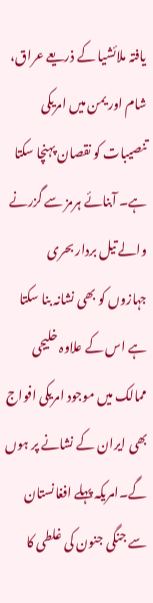یافتہ ملائشیا کے ذریعے عراق، شام اور یمن میں امریکی تنصیبات کو نقصان پہنچا سکتا ہے۔ آبنائے ہرمز سے گزرنے والے تیل بردار بحری جہازوں کو بھی نشانہ بنا سکتا ہے اس کے علاوہ خلیجی ممالک میں موجود امریکی افواج بھی ایران کے نشانے پر ہوں گے۔امریکہ پہلے افغانستان سے جنگی جنون کی غلطی کا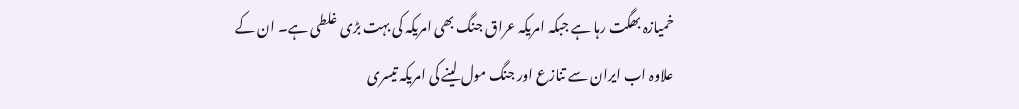خمیازہ بھگت رہا ہے جبکہ امریکہ عراق جنگ بھی امریکہ کی بہت بڑی غلطی ہے۔ ان کے علاوہ اب ایران سے تنازع اور جنگ مول لینے کی امریکہ تیسری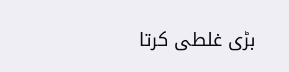بڑی غلطی کرتا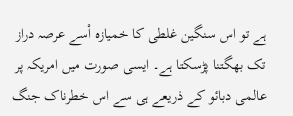ہے تو اس سنگین غلطی کا خمیازہ اْسے عرصہ دراز تک بھگتنا پڑسکتا ہے۔ ایسی صورت میں امریکہ پر عالمی دبائو کے ذریعے ہی سے اس خطرناک جنگ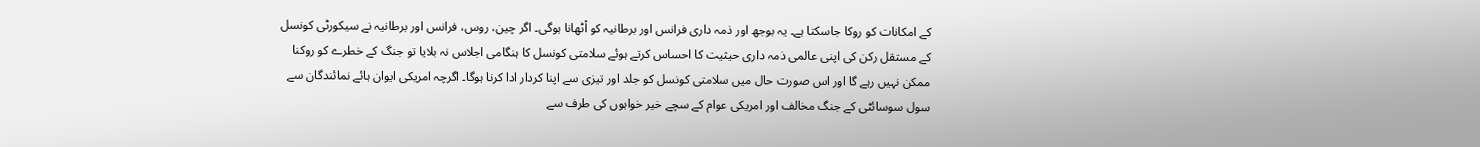کے امکانات کو روکا جاسکتا ہے۔ یہ بوجھ اور ذمہ داری فرانس اور برطانیہ کو اْٹھانا ہوگی۔ اگر چین، روس، فرانس اور برطانیہ نے سیکورٹی کونسل کے مستقل رکن کی اپنی عالمی ذمہ داری حیثیت کا احساس کرتے ہوئے سلامتی کونسل کا ہنگامی اجلاس نہ بلایا تو جنگ کے خطرے کو روکنا ممکن نہیں رہے گا اور اس صورت حال میں سلامتی کونسل کو جلد اور تیزی سے اپنا کردار ادا کرنا ہوگا۔ اگرچہ امریکی ایوان ہائے نمائندگان سے سول سوسائٹی کے جنگ مخالف اور امریکی عوام کے سچے خیر خواہوں کی طرف سے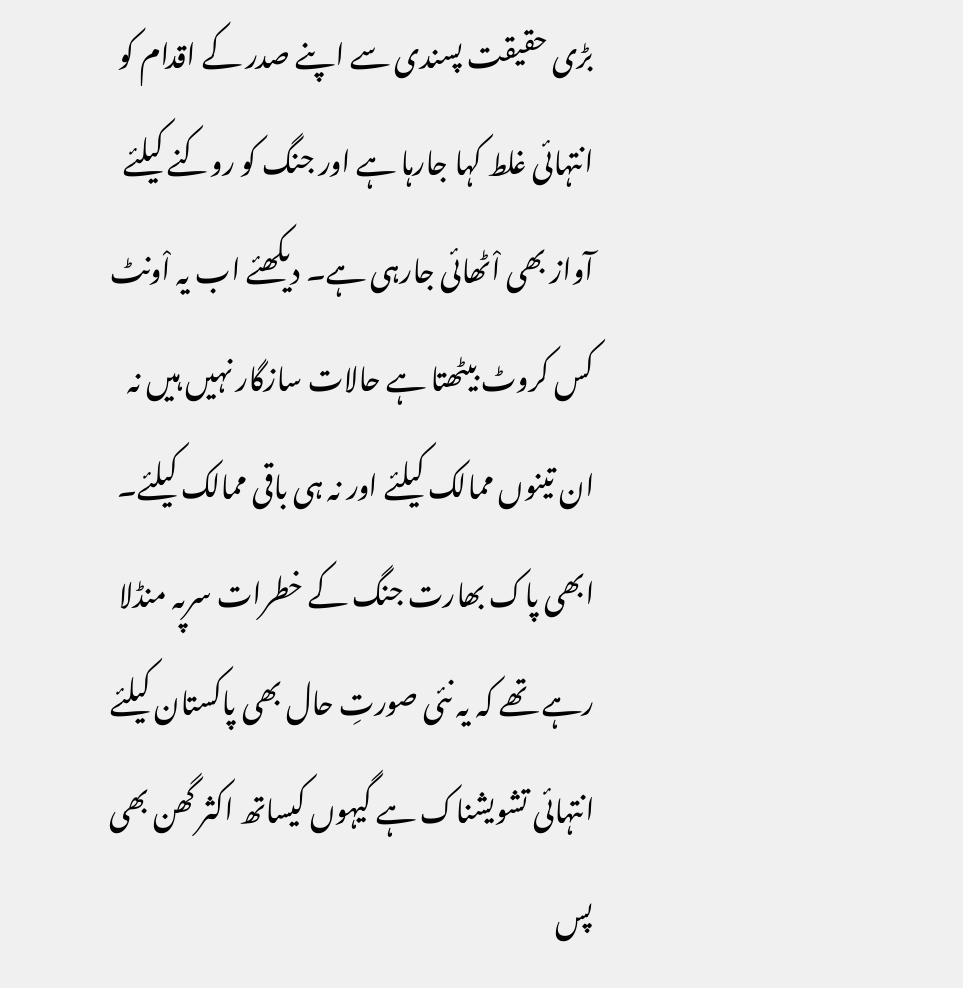بڑی حقیقت پسندی سے اپنے صدر کے اقدام کو انتہائی غلط کہا جارہا ہے اور جنگ کو روکنے کیلئے آواز بھی اْٹھائی جارہی ہے۔ دیکھئے اب یہ اْونٹ کس کروٹ بیٹھتا ہے حالات سازگار نہیں ہیں نہ ان تینوں ممالک کیلئے اور نہ ہی باقی ممالک کیلئے۔ ابھی پاک بھارت جنگ کے خطرات سرپہ منڈلا رہے تھے کہ یہ نئی صورتِ حال بھی پاکستان کیلئے انتہائی تشویشناک ہے گیہوں کیساتھ اکثر گھن بھی پس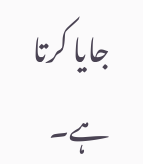جایا کرتا ہے۔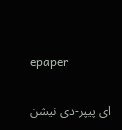epaper

ای پیپر-دی نیشن